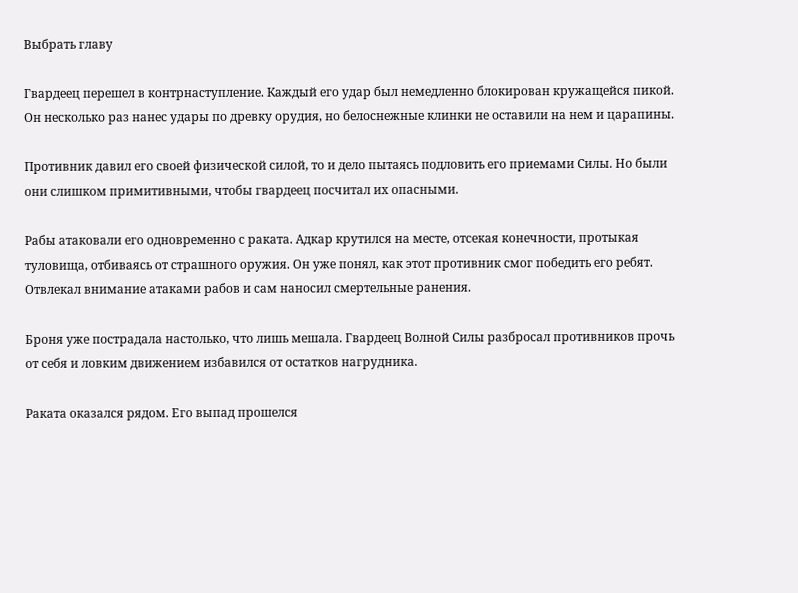Выбрать главу

Гвардеец перешел в контрнаступление. Каждый его удар был немедленно блокирован кружащейся пикой. Он несколько раз нанес удары по древку орудия, но белоснежные клинки не оставили на нем и царапины.

Противник давил его своей физической силой, то и дело пытаясь подловить его приемами Силы. Но были они слишком примитивными, чтобы гвардеец посчитал их опасными.

Рабы атаковали его одновременно с раката. Адкар крутился на месте, отсекая конечности, протыкая туловища, отбиваясь от страшного оружия. Он уже понял, как этот противник смог победить его ребят. Отвлекал внимание атаками рабов и сам наносил смертельные ранения.

Броня уже пострадала настолько, что лишь мешала. Гвардеец Волной Силы разбросал противников прочь от себя и ловким движением избавился от остатков нагрудника.

Раката оказался рядом. Его выпад прошелся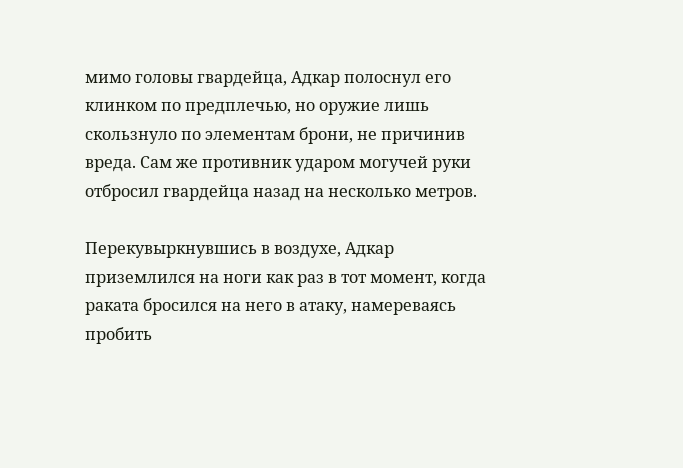мимо головы гвардейца, Адкар полоснул его клинком по предплечью, но оружие лишь скользнуло по элементам брони, не причинив вреда. Сам же противник ударом могучей руки отбросил гвардейца назад на несколько метров.

Перекувыркнувшись в воздухе, Адкар приземлился на ноги как раз в тот момент, когда раката бросился на него в атаку, намереваясь пробить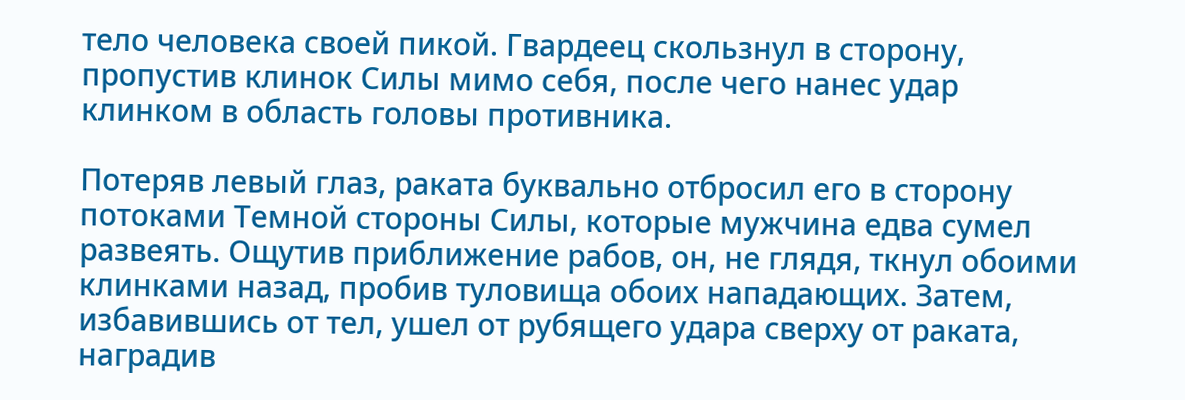тело человека своей пикой. Гвардеец скользнул в сторону, пропустив клинок Силы мимо себя, после чего нанес удар клинком в область головы противника.

Потеряв левый глаз, раката буквально отбросил его в сторону потоками Темной стороны Силы, которые мужчина едва сумел развеять. Ощутив приближение рабов, он, не глядя, ткнул обоими клинками назад, пробив туловища обоих нападающих. Затем, избавившись от тел, ушел от рубящего удара сверху от раката, наградив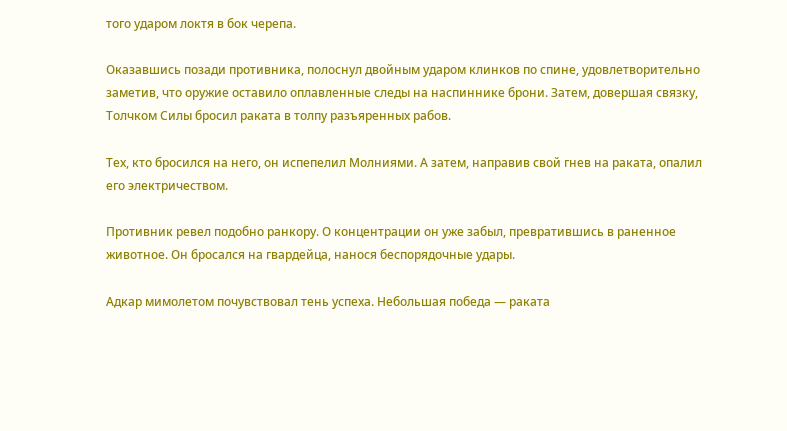того ударом локтя в бок черепа.

Оказавшись позади противника, полоснул двойным ударом клинков по спине, удовлетворительно заметив, что оружие оставило оплавленные следы на наспиннике брони. Затем, довершая связку, Толчком Силы бросил раката в толпу разъяренных рабов.

Тех, кто бросился на него, он испепелил Молниями. А затем, направив свой гнев на раката, опалил его электричеством.

Противник ревел подобно ранкору. О концентрации он уже забыл, превратившись в раненное животное. Он бросался на гвардейца, нанося беспорядочные удары.

Адкар мимолетом почувствовал тень успеха. Небольшая победа — раката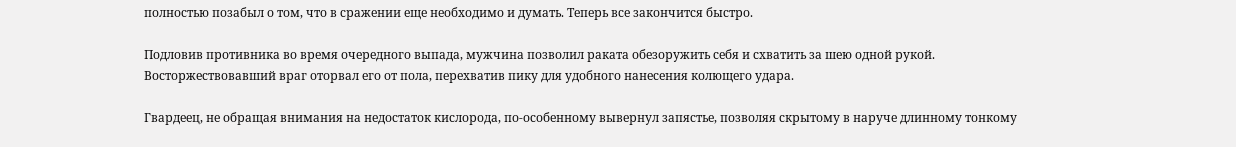полностью позабыл о том, что в сражении еще необходимо и думать. Теперь все закончится быстро.

Подловив противника во время очередного выпада, мужчина позволил раката обезоружить себя и схватить за шею одной рукой. Восторжествовавший враг оторвал его от пола, перехватив пику для удобного нанесения колющего удара.

Гвардеец, не обращая внимания на недостаток кислорода, по-особенному вывернул запястье, позволяя скрытому в наруче длинному тонкому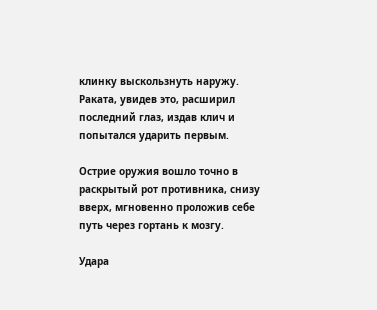клинку выскользнуть наружу. Раката, увидев это, расширил последний глаз, издав клич и попытался ударить первым.

Острие оружия вошло точно в раскрытый рот противника, снизу вверх, мгновенно проложив себе путь через гортань к мозгу.

Удара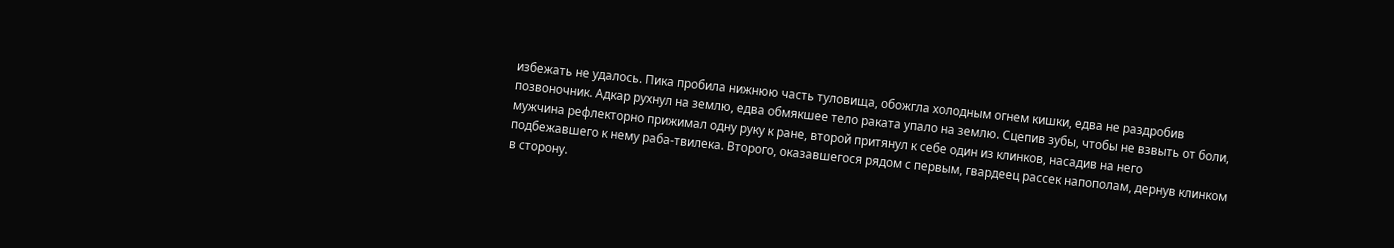избежать не удалось. Пика пробила нижнюю часть туловища, обожгла холодным огнем кишки, едва не раздробив позвоночник. Адкар рухнул на землю, едва обмякшее тело раката упало на землю. Сцепив зубы, чтобы не взвыть от боли, мужчина рефлекторно прижимал одну руку к ране, второй притянул к себе один из клинков, насадив на него подбежавшего к нему раба-твилека. Второго, оказавшегося рядом с первым, гвардеец рассек напополам, дернув клинком в сторону.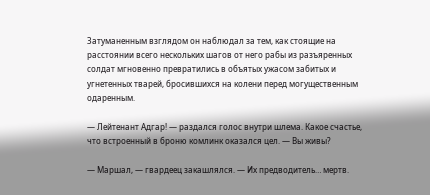Затуманенным взглядом он наблюдал за тем, как стоящие на расстоянии всего нескольких шагов от него рабы из разъяренных солдат мгновенно превратились в объятых ужасом забитых и угнетенных тварей, бросившихся на колени перед могущественным одаренным.

— Лейтенант Адгар! — раздался голос внутри шлема. Какое счастье, что встроенный в броню комлинк оказался цел. — Вы живы?

— Маршал, — гвардеец закашлялся. — Их предводитель… мертв.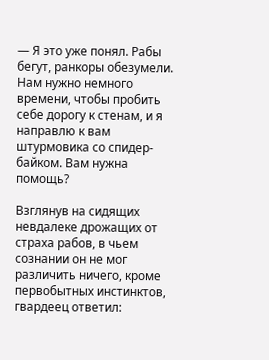— Я это уже понял. Рабы бегут, ранкоры обезумели. Нам нужно немного времени, чтобы пробить себе дорогу к стенам, и я направлю к вам штурмовика со спидер-байком. Вам нужна помощь?

Взглянув на сидящих невдалеке дрожащих от страха рабов, в чьем сознании он не мог различить ничего, кроме первобытных инстинктов, гвардеец ответил: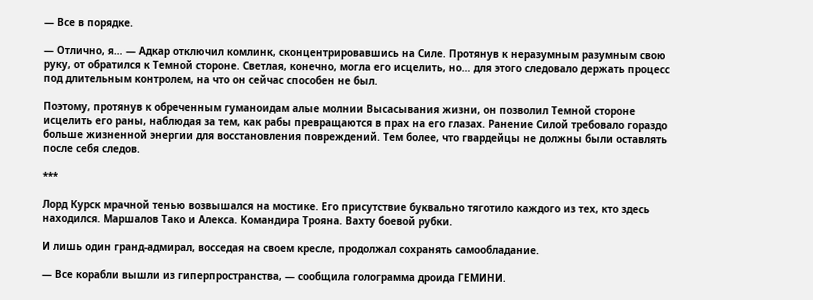— Все в порядке.

— Отлично, я… — Адкар отключил комлинк, сконцентрировавшись на Силе. Протянув к неразумным разумным свою руку, от обратился к Темной стороне. Светлая, конечно, могла его исцелить, но… для этого следовало держать процесс под длительным контролем, на что он сейчас способен не был.

Поэтому, протянув к обреченным гуманоидам алые молнии Высасывания жизни, он позволил Темной стороне исцелить его раны, наблюдая за тем, как рабы превращаются в прах на его глазах. Ранение Силой требовало гораздо больше жизненной энергии для восстановления повреждений. Тем более, что гвардейцы не должны были оставлять после себя следов.

***

Лорд Курск мрачной тенью возвышался на мостике. Его присутствие буквально тяготило каждого из тех, кто здесь находился. Маршалов Тако и Алекса. Командира Трояна. Вахту боевой рубки.

И лишь один гранд-адмирал, восседая на своем кресле, продолжал сохранять самообладание.

— Все корабли вышли из гиперпространства, — сообщила голограмма дроида ГЕМИНИ.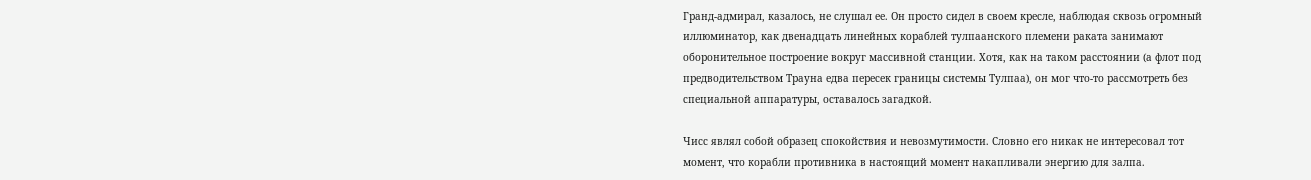Гранд-адмирал, казалось, не слушал ее. Он просто сидел в своем кресле, наблюдая сквозь огромный иллюминатор, как двенадцать линейных кораблей тулпаанского племени раката занимают оборонительное построение вокруг массивной станции. Хотя, как на таком расстоянии (а флот под предводительством Трауна едва пересек границы системы Тулпаа), он мог что-то рассмотреть без специальной аппаратуры, оставалось загадкой.

Чисс являл собой образец спокойствия и невозмутимости. Словно его никак не интересовал тот момент, что корабли противника в настоящий момент накапливали энергию для залпа.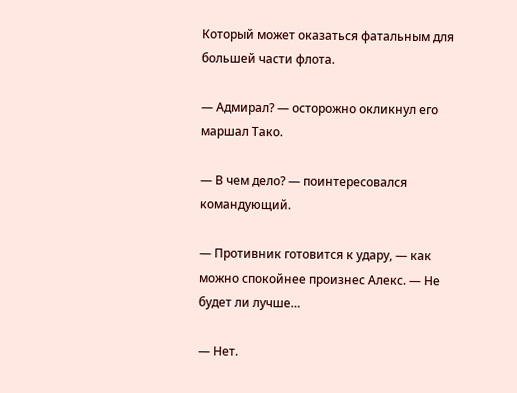Который может оказаться фатальным для большей части флота.

— Адмирал? — осторожно окликнул его маршал Тако.

— В чем дело? — поинтересовался командующий.

— Противник готовится к удару, — как можно спокойнее произнес Алекс. — Не будет ли лучше…

— Нет.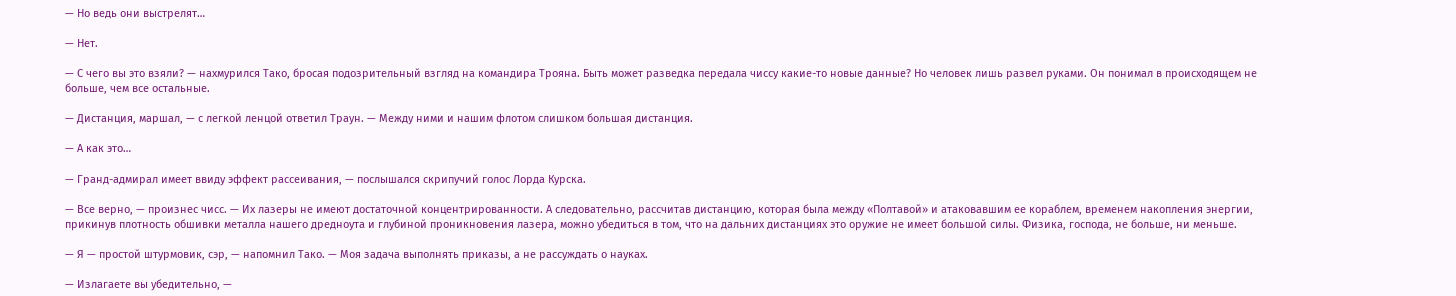— Но ведь они выстрелят…

— Нет.

— С чего вы это взяли? — нахмурился Тако, бросая подозрительный взгляд на командира Трояна. Быть может разведка передала чиссу какие-то новые данные? Но человек лишь развел руками. Он понимал в происходящем не больше, чем все остальные.

— Дистанция, маршал, — с легкой ленцой ответил Траун. — Между ними и нашим флотом слишком большая дистанция.

— А как это…

— Гранд-адмирал имеет ввиду эффект рассеивания, — послышался скрипучий голос Лорда Курска.

— Все верно, — произнес чисс. — Их лазеры не имеют достаточной концентрированности. А следовательно, рассчитав дистанцию, которая была между «Полтавой» и атаковавшим ее кораблем, временем накопления энергии, прикинув плотность обшивки металла нашего дредноута и глубиной проникновения лазера, можно убедиться в том, что на дальних дистанциях это оружие не имеет большой силы. Физика, господа, не больше, ни меньше.

— Я — простой штурмовик, сэр, — напомнил Тако. — Моя задача выполнять приказы, а не рассуждать о науках.

— Излагаете вы убедительно, —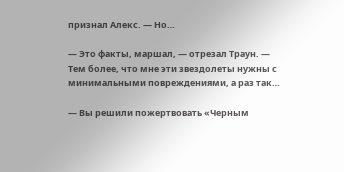признал Алекс. — Но…

— Это факты, маршал, — отрезал Траун. — Тем более, что мне эти звездолеты нужны с минимальными повреждениями, а раз так…

— Вы решили пожертвовать «Черным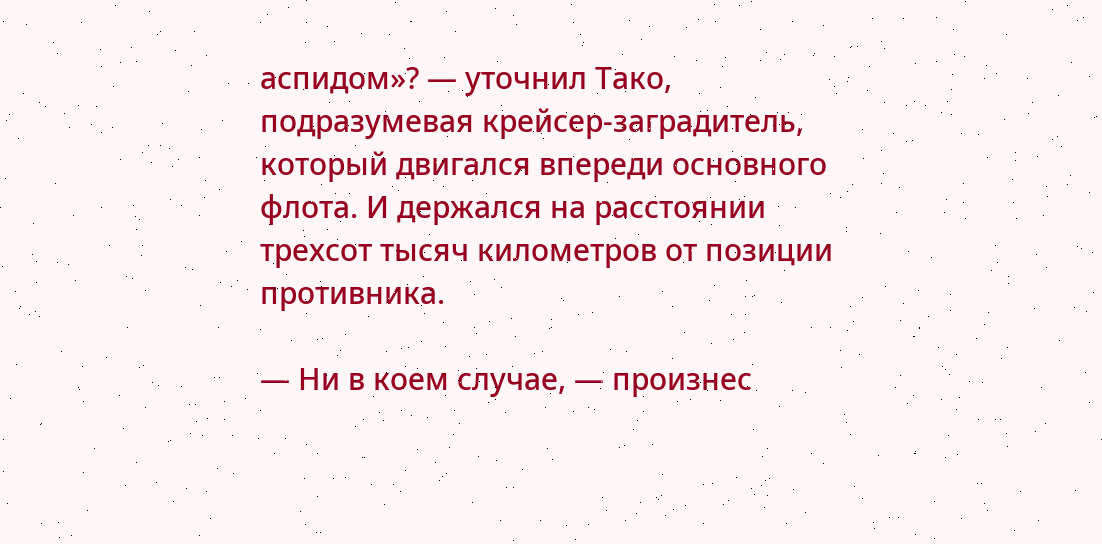аспидом»? — уточнил Тако, подразумевая крейсер-заградитель, который двигался впереди основного флота. И держался на расстоянии трехсот тысяч километров от позиции противника.

— Ни в коем случае, — произнес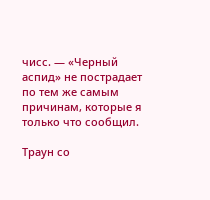чисс. — «Черный аспид» не пострадает по тем же самым причинам, которые я только что сообщил.

Траун со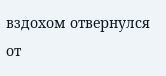вздохом отвернулся от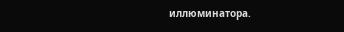иллюминатора.